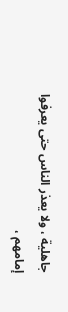جاهلية ، ولا يعذر الناس حتى يعرفوا إمامهم ،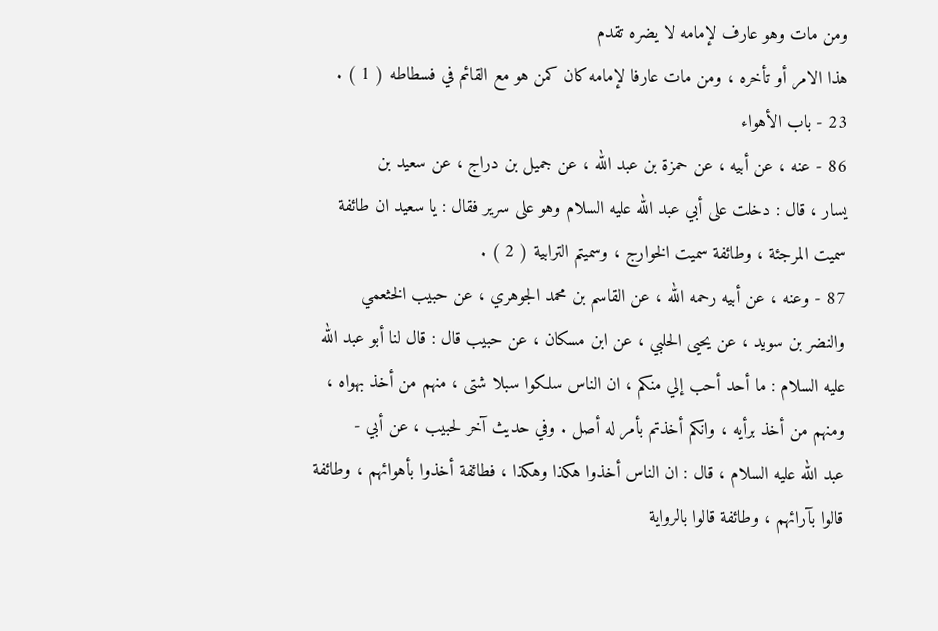ومن مات وهو عارف لإمامه لا يضره تقدم
هذا الامر أو تأخره ، ومن مات عارفا لإمامه كان كمن هو مع القائم في فسطاطه ( 1 ) .
23 - باب الأهواء
86 - عنه ، عن أبيه ، عن حمزة بن عبد الله ، عن جميل بن دراج ، عن سعيد بن
يسار ، قال : دخلت على أبي عبد الله عليه السلام وهو على سرير فقال : يا سعيد ان طائفة
سميت المرجئة ، وطائفة سميت الخوارج ، وسميتم الترابية ( 2 ) .
87 - وعنه ، عن أبيه رحمه الله ، عن القاسم بن محمد الجوهري ، عن حبيب الخثعمي
والنضر بن سويد ، عن يحيى الحلبي ، عن ابن مسكان ، عن حبيب قال : قال لنا أبو عبد الله
عليه السلام : ما أحد أحب إلي منكم ، ان الناس سلكوا سبلا شتى ، منهم من أخذ بهواه ،
ومنهم من أخذ برأيه ، وانكم أخذتم بأمر له أصل . وفي حديث آخر لحبيب ، عن أبي -
عبد الله عليه السلام ، قال : ان الناس أخذوا هكذا وهكذا ، فطائفة أخذوا بأهوائهم ، وطائفة
قالوا بآرائهم ، وطائفة قالوا بالرواية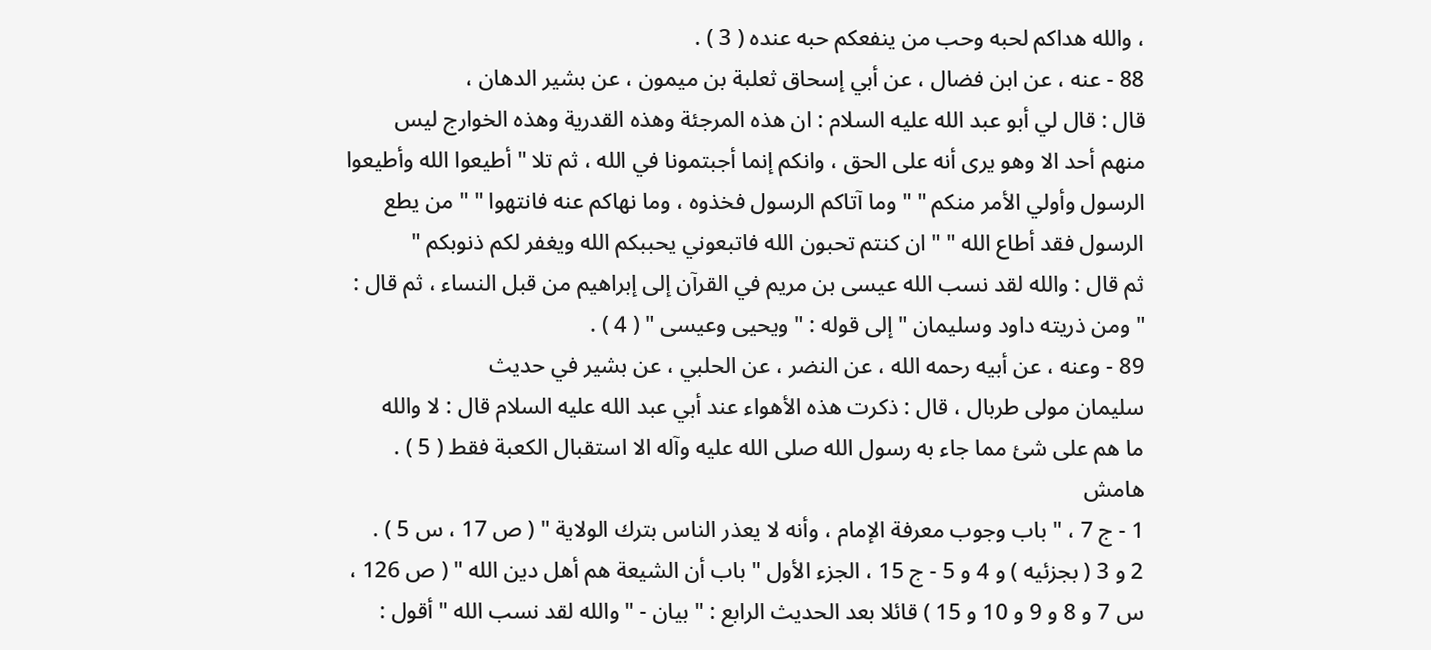، والله هداكم لحبه وحب من ينفعكم حبه عنده ( 3 ) .
88 - عنه ، عن ابن فضال ، عن أبي إسحاق ثعلبة بن ميمون ، عن بشير الدهان ،
قال : قال لي أبو عبد الله عليه السلام : ان هذه المرجئة وهذه القدرية وهذه الخوارج ليس
منهم أحد الا وهو يرى أنه على الحق ، وانكم إنما أجبتمونا في الله ، ثم تلا " أطيعوا الله وأطيعوا
الرسول وأولي الأمر منكم " " وما آتاكم الرسول فخذوه ، وما نهاكم عنه فانتهوا " " من يطع
الرسول فقد أطاع الله " " ان كنتم تحبون الله فاتبعوني يحببكم الله ويغفر لكم ذنوبكم "
ثم قال : والله لقد نسب الله عيسى بن مريم في القرآن إلى إبراهيم من قبل النساء ، ثم قال :
" ومن ذريته داود وسليمان " إلى قوله : " ويحيى وعيسى " ( 4 ) .
89 - وعنه ، عن أبيه رحمه الله ، عن النضر ، عن الحلبي ، عن بشير في حديث
سليمان مولى طربال ، قال : ذكرت هذه الأهواء عند أبي عبد الله عليه السلام قال : لا والله
ما هم على شئ مما جاء به رسول الله صلى الله عليه وآله الا استقبال الكعبة فقط ( 5 ) .
هامش
1 - ج 7 ، " باب وجوب معرفة الإمام ، وأنه لا يعذر الناس بترك الولاية " ( ص 17 ، س 5 ) .
2 و 3 ( بجزئيه ) و 4 و 5 - ج 15 ، الجزء الأول " باب أن الشيعة هم أهل دين الله " ( ص 126 ،
س 7 و 8 و 9 و 10 و 15 ) قائلا بعد الحديث الرابع : " بيان - " والله لقد نسب الله " أقول :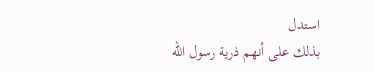استدل
بذلك على أنهم ذرية رسول الله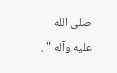صلى الله عليه وآله " .